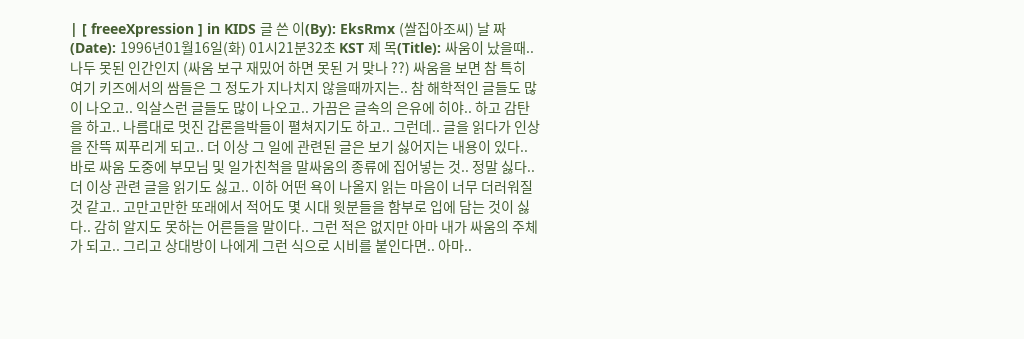| [ freeeXpression ] in KIDS 글 쓴 이(By): EksRmx (쌀집아조씨) 날 짜 (Date): 1996년01월16일(화) 01시21분32초 KST 제 목(Title): 싸움이 났을때.. 나두 못된 인간인지 (싸움 보구 재밌어 하면 못된 거 맞나 ??) 싸움을 보면 참 특히 여기 키즈에서의 쌈들은 그 정도가 지나치지 않을때까지는.. 참 해학적인 글들도 많이 나오고.. 익살스런 글들도 많이 나오고.. 가끔은 글속의 은유에 히야.. 하고 감탄을 하고.. 나름대로 멋진 갑론을박들이 펼쳐지기도 하고.. 그런데.. 글을 읽다가 인상을 잔뜩 찌푸리게 되고.. 더 이상 그 일에 관련된 글은 보기 싫어지는 내용이 있다.. 바로 싸움 도중에 부모님 및 일가친척을 말싸움의 종류에 집어넣는 것.. 정말 싫다.. 더 이상 관련 글을 읽기도 싫고.. 이하 어떤 욕이 나올지 읽는 마음이 너무 더러워질것 같고.. 고만고만한 또래에서 적어도 몇 시대 윗분들을 함부로 입에 담는 것이 싫다.. 감히 알지도 못하는 어른들을 말이다.. 그런 적은 없지만 아마 내가 싸움의 주체가 되고.. 그리고 상대방이 나에게 그런 식으로 시비를 붙인다면.. 아마..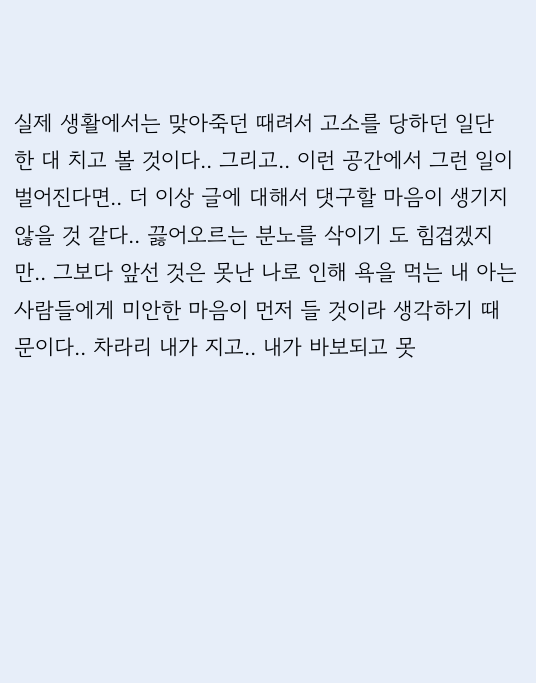실제 생활에서는 맞아죽던 때려서 고소를 당하던 일단 한 대 치고 볼 것이다.. 그리고.. 이런 공간에서 그런 일이 벌어진다면.. 더 이상 글에 대해서 댓구할 마음이 생기지 않을 것 같다.. 끓어오르는 분노를 삭이기 도 힘겹겠지만.. 그보다 앞선 것은 못난 나로 인해 욕을 먹는 내 아는 사람들에게 미안한 마음이 먼저 들 것이라 생각하기 때문이다.. 차라리 내가 지고.. 내가 바보되고 못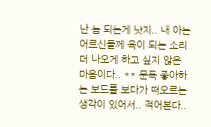난 놈 되는게 낫지.. 내 아는 어르신들께 욕이 되는 소리 더 나오게 하고 싶지 않은 마음이다.. ** 문득 좋아하는 보드를 보다가 떠오르는 생각이 있어서.. 적어본다..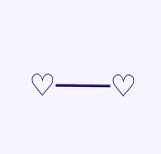♡───♡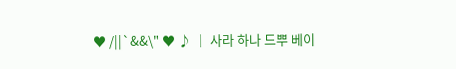♥ /||`&&\" ♥ ♪ │ 사라 하나 드뿌 베이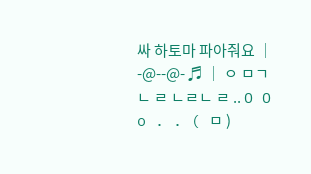싸 하토마 파아줘요 │ -@--@- ♬ │ ㅇ ㅁㄱ ㄴ ㄹ ㄴㄹㄴ ㄹ .. O O o . . ( ㅁ )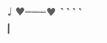♩ ♥───♥ ```` |